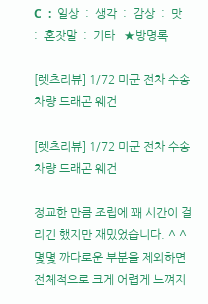C  :  일상  :  생각  :  감상  :  맛  :  혼잣말  :  기타   ★방명록

[렛츠리뷰] 1/72 미군 전차 수송 차량 드래곤 웨건

[렛츠리뷰] 1/72 미군 전차 수송 차량 드래곤 웨건

정교한 만큼 조립에 꽤 시간이 걸리긴 했지만 재밌었습니다. ^ ^
몇몇 까다로운 부분을 제외하면 전체적으로 크게 어렵게 느껴지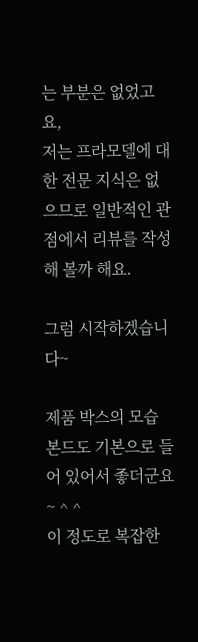는 부분은 없었고요,
저는 프라모델에 대한 전문 지식은 없으므로 일반적인 관점에서 리뷰를 작성해 볼까 해요.

그럼 시작하겠습니다~

제품 박스의 모습
본드도 기본으로 들어 있어서 좋더군요~ ^ ^
이 정도로 복잡한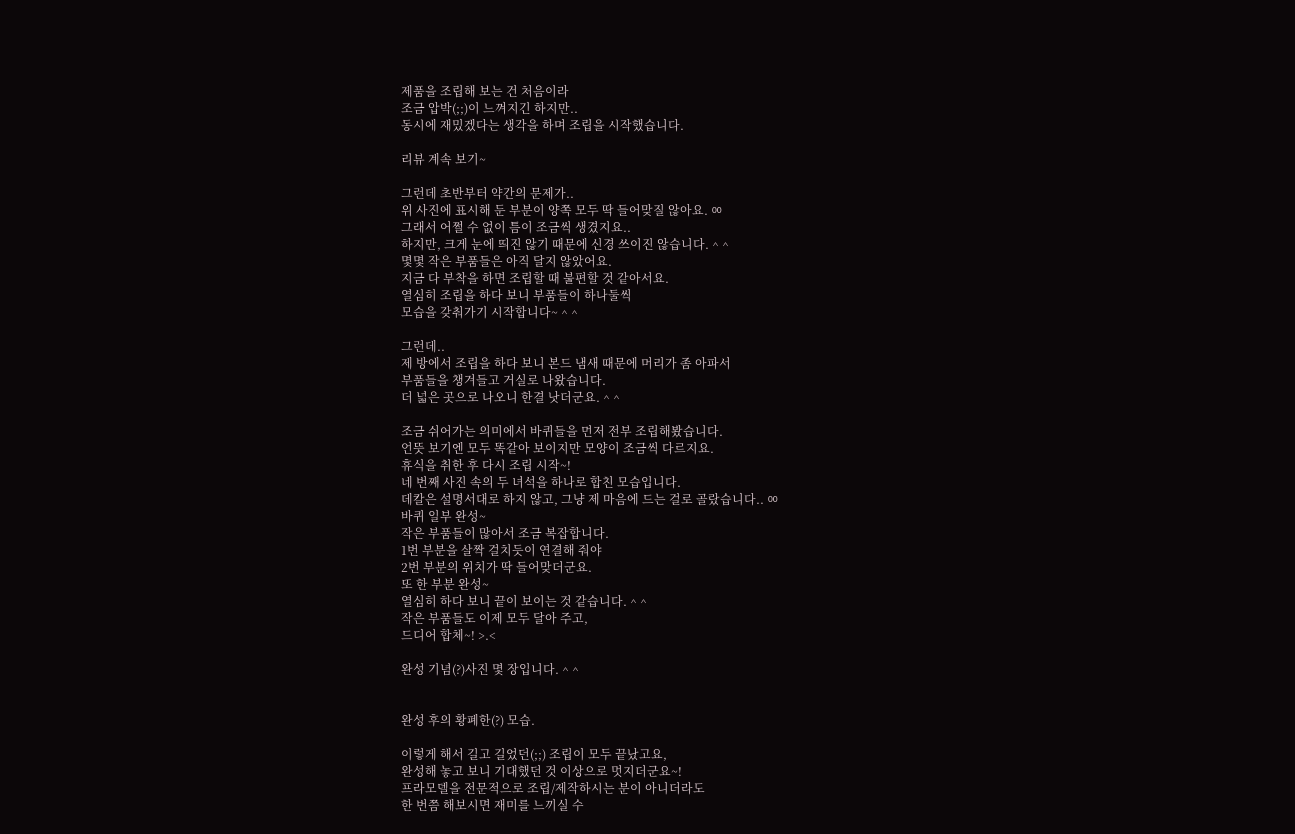제품을 조립해 보는 건 처음이라
조금 압박(;;)이 느껴지긴 하지만..
동시에 재밌겠다는 생각을 하며 조립을 시작했습니다.

리뷰 계속 보기~

그런데 초반부터 약간의 문제가..
위 사진에 표시해 둔 부분이 양쪽 모두 딱 들어맞질 않아요. ㆀ
그래서 어쩔 수 없이 틈이 조금씩 생겼지요..
하지만, 크게 눈에 띄진 않기 때문에 신경 쓰이진 않습니다. ^ ^
몇몇 작은 부품들은 아직 달지 않았어요.
지금 다 부착을 하면 조립할 때 불편할 것 같아서요.
열심히 조립을 하다 보니 부품들이 하나둘씩
모습을 갖춰가기 시작합니다~ ^ ^

그런데..
제 방에서 조립을 하다 보니 본드 냄새 때문에 머리가 좀 아파서
부품들을 챙겨들고 거실로 나왔습니다.
더 넓은 곳으로 나오니 한결 낫더군요. ^ ^

조금 쉬어가는 의미에서 바퀴들을 먼저 전부 조립해봤습니다.
언뜻 보기엔 모두 똑같아 보이지만 모양이 조금씩 다르지요.
휴식을 취한 후 다시 조립 시작~!
네 번째 사진 속의 두 녀석을 하나로 합친 모습입니다.
데칼은 설명서대로 하지 않고, 그냥 제 마음에 드는 걸로 골랐습니다.. ㆀ
바퀴 일부 완성~
작은 부품들이 많아서 조금 복잡합니다.
1번 부분을 살짝 걸치듯이 연결해 줘야
2번 부분의 위치가 딱 들어맞더군요.
또 한 부분 완성~
열심히 하다 보니 끝이 보이는 것 같습니다. ^ ^
작은 부품들도 이제 모두 달아 주고,
드디어 합체~! >.<

완성 기념(?)사진 몇 장입니다. ^ ^


완성 후의 황폐한(?) 모습.

이렇게 해서 길고 길었던(;;) 조립이 모두 끝났고요,
완성해 놓고 보니 기대했던 것 이상으로 멋지더군요~!
프라모델을 전문적으로 조립/제작하시는 분이 아니더라도
한 번쯤 해보시면 재미를 느끼실 수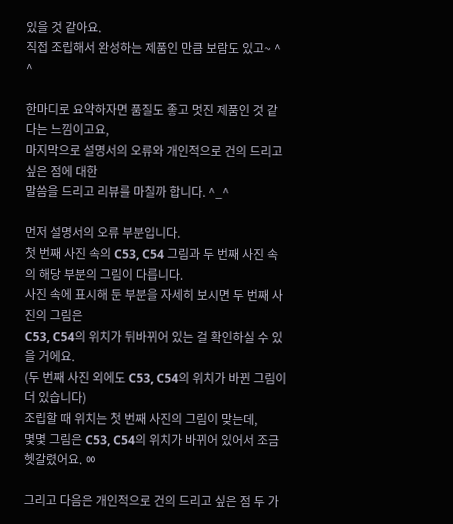있을 것 같아요.
직접 조립해서 완성하는 제품인 만큼 보람도 있고~ ^ ^

한마디로 요약하자면 품질도 좋고 멋진 제품인 것 같다는 느낌이고요,
마지막으로 설명서의 오류와 개인적으로 건의 드리고 싶은 점에 대한
말씀을 드리고 리뷰를 마칠까 합니다. ^_^

먼저 설명서의 오류 부분입니다.
첫 번째 사진 속의 C53, C54 그림과 두 번째 사진 속의 해당 부분의 그림이 다릅니다.
사진 속에 표시해 둔 부분을 자세히 보시면 두 번째 사진의 그림은
C53, C54의 위치가 뒤바뀌어 있는 걸 확인하실 수 있을 거에요.
(두 번째 사진 외에도 C53, C54의 위치가 바뀐 그림이 더 있습니다)
조립할 때 위치는 첫 번째 사진의 그림이 맞는데,
몇몇 그림은 C53, C54의 위치가 바뀌어 있어서 조금 헷갈렸어요. ㆀ

그리고 다음은 개인적으로 건의 드리고 싶은 점 두 가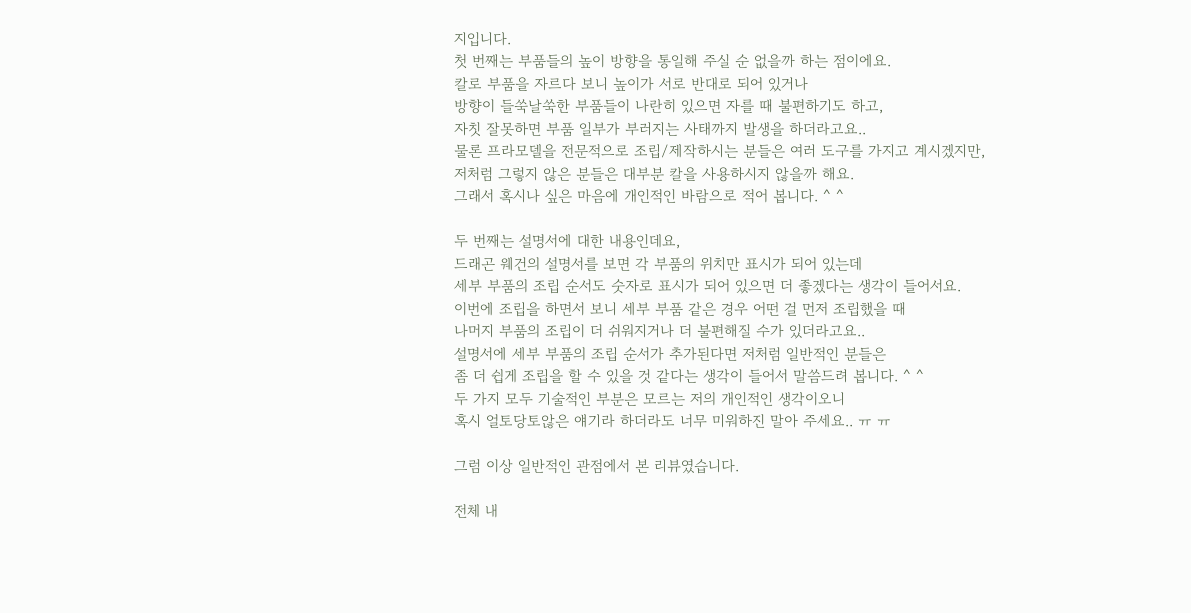지입니다.
첫 번째는 부품들의 높이 방향을 통일해 주실 순 없을까 하는 점이에요.
칼로 부품을 자르다 보니 높이가 서로 반대로 되어 있거나
방향이 들쑥날쑥한 부품들이 나란히 있으면 자를 때 불편하기도 하고,
자칫 잘못하면 부품 일부가 부러지는 사태까지 발생을 하더라고요..
물론 프라모델을 전문적으로 조립/제작하시는 분들은 여러 도구를 가지고 계시겠지만,
저처럼 그렇지 않은 분들은 대부분 칼을 사용하시지 않을까 해요.
그래서 혹시나 싶은 마음에 개인적인 바람으로 적어 봅니다. ^ ^

두 번째는 설명서에 대한 내용인데요,
드래곤 웨건의 설명서를 보면 각 부품의 위치만 표시가 되어 있는데
세부 부품의 조립 순서도 숫자로 표시가 되어 있으면 더 좋겠다는 생각이 들어서요.
이번에 조립을 하면서 보니 세부 부품 같은 경우 어떤 걸 먼저 조립했을 때
나머지 부품의 조립이 더 쉬워지거나 더 불편해질 수가 있더라고요..
설명서에 세부 부품의 조립 순서가 추가된다면 저처럼 일반적인 분들은
좀 더 쉽게 조립을 할 수 있을 것 같다는 생각이 들어서 말씀드려 봅니다. ^ ^
두 가지 모두 기술적인 부분은 모르는 저의 개인적인 생각이오니
혹시 얼토당토않은 얘기라 하더라도 너무 미워하진 말아 주세요.. ㅠ ㅠ

그럼 이상 일반적인 관점에서 본 리뷰였습니다.

전체 내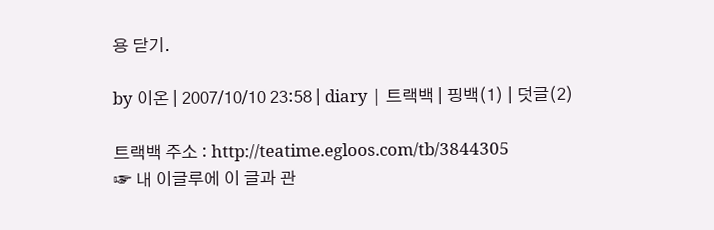용 닫기.

by 이온 | 2007/10/10 23:58 | diary | 트랙백 | 핑백(1) | 덧글(2)

트랙백 주소 : http://teatime.egloos.com/tb/3844305
☞ 내 이글루에 이 글과 관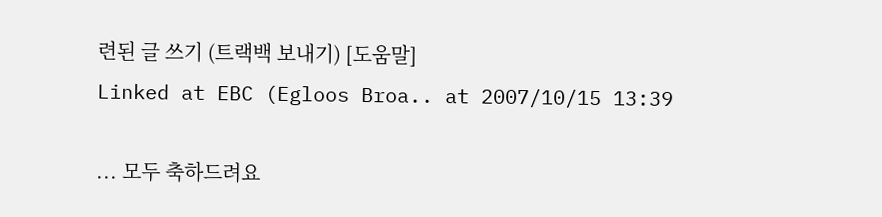련된 글 쓰기 (트랙백 보내기) [도움말]
Linked at EBC (Egloos Broa.. at 2007/10/15 13:39

... 모두 축하드려요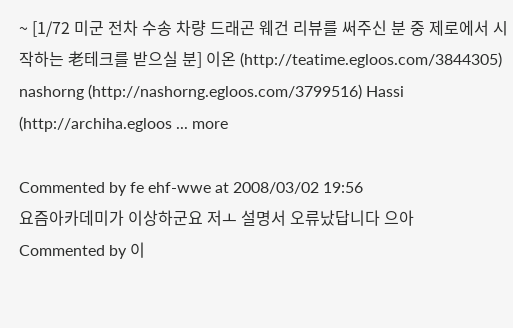~ [1/72 미군 전차 수송 차량 드래곤 웨건 리뷰를 써주신 분 중 제로에서 시작하는 老테크를 받으실 분] 이온 (http://teatime.egloos.com/3844305) nashorng (http://nashorng.egloos.com/3799516) Hassi (http://archiha.egloos ... more

Commented by fe ehf-wwe at 2008/03/02 19:56
요즘아카데미가 이상하군요 저ㅗ 설명서 오류났답니다 으아
Commented by 이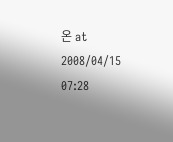온 at 2008/04/15 07:28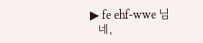▶ fe ehf-wwe 님
  네,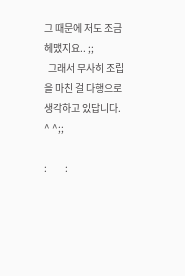그 때문에 저도 조금 헤맸지요.. ;;
  그래서 무사히 조립을 마친 걸 다행으로 생각하고 있답니다. ^ ^;;

:         :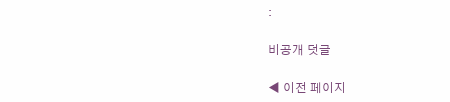:

비공개 덧글

◀ 이전 페이지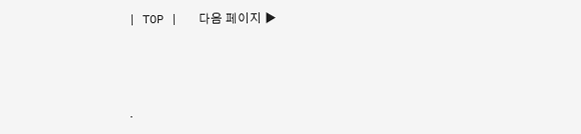| TOP |   다음 페이지 ▶



.